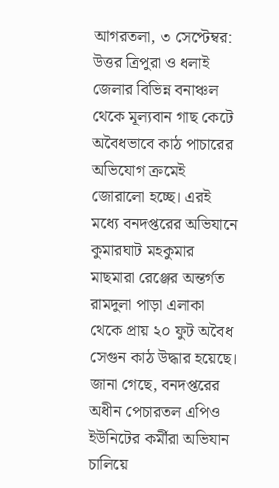আগরতলা, ৩ সেপ্টেম্বর: উত্তর ত্রিপুরা ও ধলাই জেলার বিভিন্ন বনাঞ্চল থেকে মূল্যবান গাছ কেটে অবৈধভাবে কাঠ পাচারের অভিযোগ ক্রমেই জোরালো হচ্ছে। এরই মধ্যে বনদপ্তরের অভিযানে কুমারঘাট মহকুমার মাছমারা রেঞ্জের অন্তর্গত রামদুলা পাড়া এলাকা থেকে প্রায় ২০ ফুট অবৈধ সেগুন কাঠ উদ্ধার হয়েছে।
জানা গেছে, বনদপ্তরের অধীন পেচারতল এপিও ইউনিটের কর্মীরা অভিযান চালিয়ে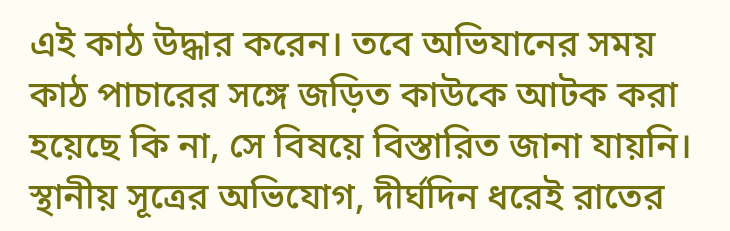এই কাঠ উদ্ধার করেন। তবে অভিযানের সময় কাঠ পাচারের সঙ্গে জড়িত কাউকে আটক করা হয়েছে কি না, সে বিষয়ে বিস্তারিত জানা যায়নি।
স্থানীয় সূত্রের অভিযোগ, দীর্ঘদিন ধরেই রাতের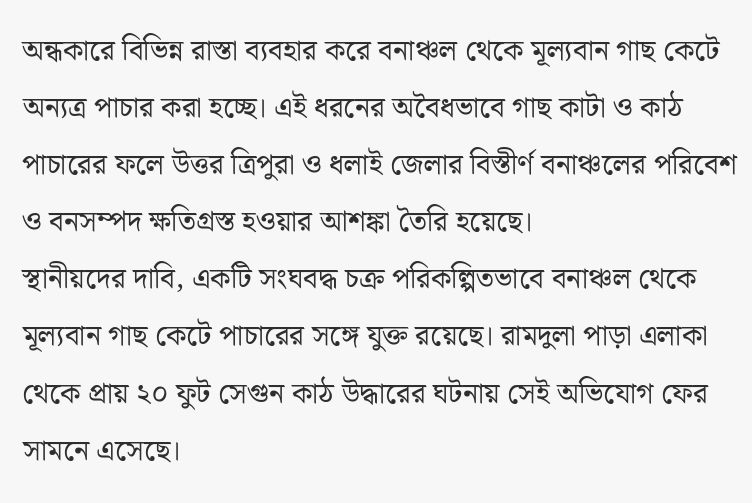অন্ধকারে বিভিন্ন রাস্তা ব্যবহার করে বনাঞ্চল থেকে মূল্যবান গাছ কেটে অন্যত্র পাচার করা হচ্ছে। এই ধরনের অবৈধভাবে গাছ কাটা ও কাঠ পাচারের ফলে উত্তর ত্রিপুরা ও ধলাই জেলার বিস্তীর্ণ বনাঞ্চলের পরিবেশ ও বনসম্পদ ক্ষতিগ্রস্ত হওয়ার আশঙ্কা তৈরি হয়েছে।
স্থানীয়দের দাবি, একটি সংঘবদ্ধ চক্র পরিকল্পিতভাবে বনাঞ্চল থেকে মূল্যবান গাছ কেটে পাচারের সঙ্গে যুক্ত রয়েছে। রামদুলা পাড়া এলাকা থেকে প্রায় ২০ ফুট সেগুন কাঠ উদ্ধারের ঘটনায় সেই অভিযোগ ফের সামনে এসেছে।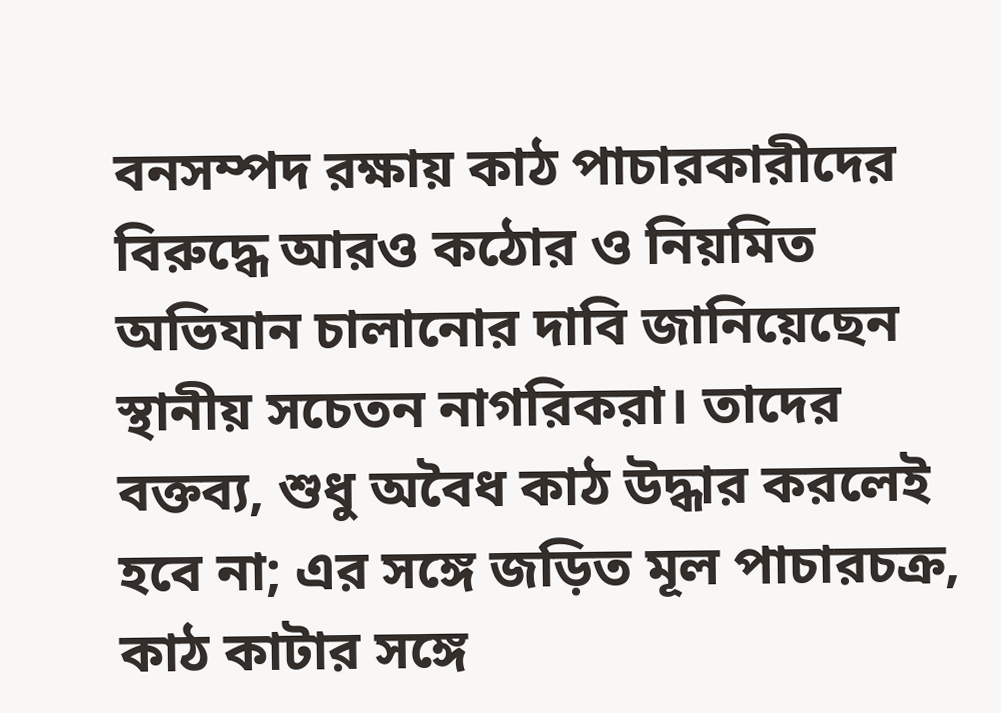বনসম্পদ রক্ষায় কাঠ পাচারকারীদের বিরুদ্ধে আরও কঠোর ও নিয়মিত অভিযান চালানোর দাবি জানিয়েছেন স্থানীয় সচেতন নাগরিকরা। তাদের বক্তব্য, শুধু অবৈধ কাঠ উদ্ধার করলেই হবে না; এর সঙ্গে জড়িত মূল পাচারচক্র, কাঠ কাটার সঙ্গে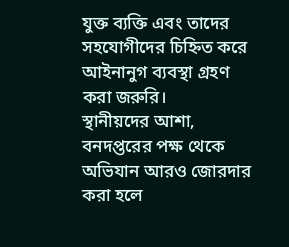যুক্ত ব্যক্তি এবং তাদের সহযোগীদের চিহ্নিত করে আইনানুগ ব্যবস্থা গ্রহণ করা জরুরি।
স্থানীয়দের আশা, বনদপ্তরের পক্ষ থেকে অভিযান আরও জোরদার করা হলে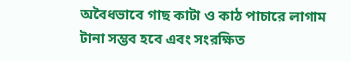অবৈধভাবে গাছ কাটা ও কাঠ পাচারে লাগাম টানা সম্ভব হবে এবং সংরক্ষিত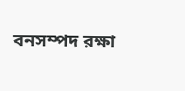বনসম্পদ রক্ষা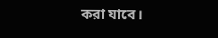করা যাবে।